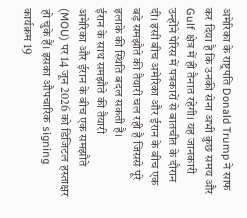अमेरिका के राष्ट्रपति Donald Trump ने साफ कर दिया है कि उनकी सेना अभी कुछ समय और Gulf क्षेत्र में ही तैनात रहेगी। यह जानकारी उन्होंने पेरिस में पत्रकारों से बातचीत के दौरान दी। इसी बीच अमेरिका और ईरान के बीच एक बड़े समझौते की तैयारी चल रही है जिससे पूरे इलाके की स्थिति बदल सकती है।
ईरान के साथ समझौते की तैयारी
अमेरिका और ईरान के बीच एक समझौते (MOU) पर 14 जून 2026 को डिजिटल हस्ताक्षर हो चुके हैं। इसका औपचारिक signing कार्यक्रम 19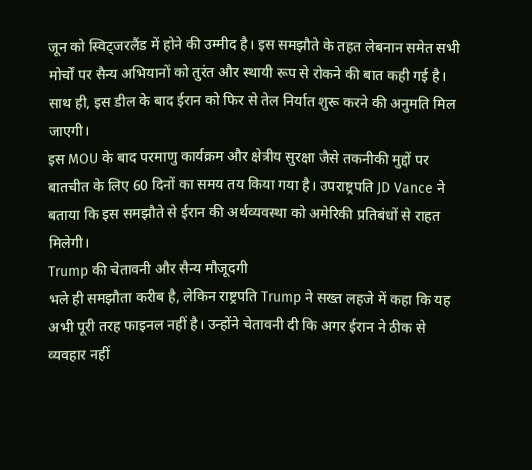जून को स्विट्जरलैंड में होने की उम्मीद है। इस समझौते के तहत लेबनान समेत सभी मोर्चों पर सैन्य अभियानों को तुरंत और स्थायी रूप से रोकने की बात कही गई है। साथ ही, इस डील के बाद ईरान को फिर से तेल निर्यात शुरू करने की अनुमति मिल जाएगी।
इस MOU के बाद परमाणु कार्यक्रम और क्षेत्रीय सुरक्षा जैसे तकनीकी मुद्दों पर बातचीत के लिए 60 दिनों का समय तय किया गया है। उपराष्ट्रपति JD Vance ने बताया कि इस समझौते से ईरान की अर्थव्यवस्था को अमेरिकी प्रतिबंधों से राहत मिलेगी।
Trump की चेतावनी और सैन्य मौजूदगी
भले ही समझौता करीब है, लेकिन राष्ट्रपति Trump ने सख्त लहजे में कहा कि यह अभी पूरी तरह फाइनल नहीं है। उन्होंने चेतावनी दी कि अगर ईरान ने ठीक से व्यवहार नहीं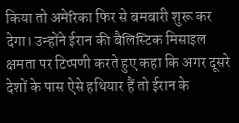किया तो अमेरिका फिर से बमबारी शुरू कर देगा। उन्होंने ईरान की बैलिस्टिक मिसाइल क्षमता पर टिप्पणी करते हुए कहा कि अगर दूसरे देशों के पास ऐसे हथियार हैं तो ईरान के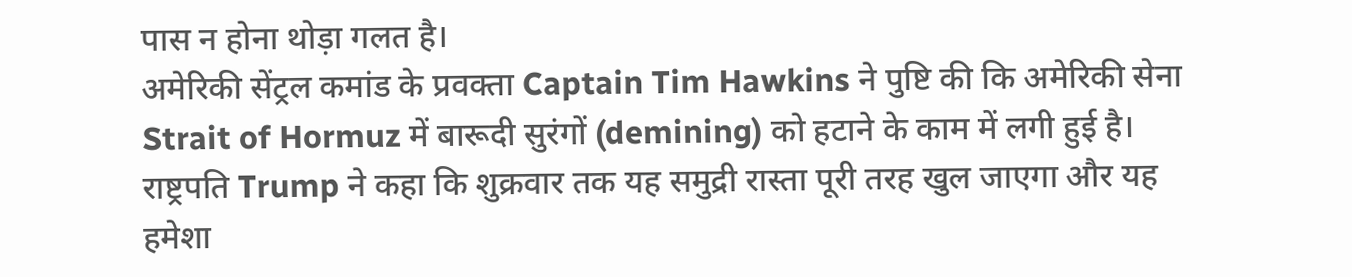पास न होना थोड़ा गलत है।
अमेरिकी सेंट्रल कमांड के प्रवक्ता Captain Tim Hawkins ने पुष्टि की कि अमेरिकी सेना Strait of Hormuz में बारूदी सुरंगों (demining) को हटाने के काम में लगी हुई है। राष्ट्रपति Trump ने कहा कि शुक्रवार तक यह समुद्री रास्ता पूरी तरह खुल जाएगा और यह हमेशा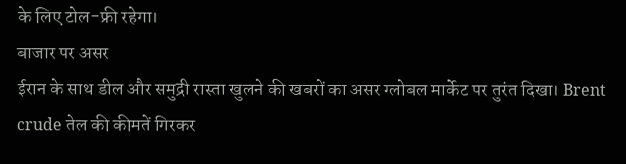के लिए टोल-फ्री रहेगा।
बाजार पर असर
ईरान के साथ डील और समुद्री रास्ता खुलने की खबरों का असर ग्लोबल मार्केट पर तुरंत दिखा। Brent crude तेल की कीमतें गिरकर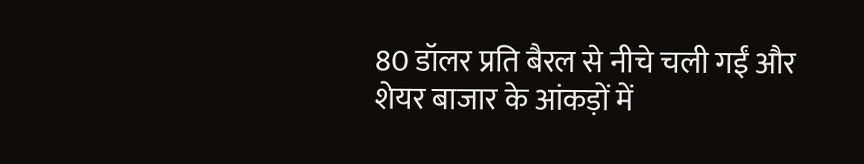80 डॉलर प्रति बैरल से नीचे चली गईं और शेयर बाजार के आंकड़ों में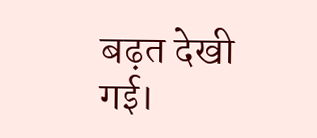बढ़त देखी गई।